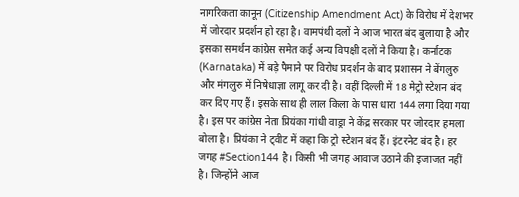नागरिकता कानून (Citizenship Amendment Act) के विरोध में देशभर में जोरदार प्रदर्शन हो रहा है। वामपंथी दलों ने आज भारत बंद बुलाया है और इसका समर्थन कांग्रेस समेत कई अन्य विपक्षी दलों ने किया है। कर्नाटक (Karnataka) में बड़े पैमाने पर विरोध प्रदर्शन के बाद प्रशासन ने बेंगलुरु और मंगलुरु में निषेधाज्ञा लागू कर दी है। वहीं दिल्ली में 18 मेट्रो स्टेशन बंद कर दिए गए हैं। इसके साथ ही लाल किला के पास धारा 144 लगा दिया गया है। इस पर कांग्रेस नेता प्रियंका गांधी वाड्रा ने केंद्र सरकार पर जोरदार हमला बोला है। प्रियंका ने ट्वीट में कहा कि ट्रो स्टेशन बंद हैं। इंटरनेट बंद है। हर जगह #Section144 है। किसी भी जगह आवाज उठाने की इजाजत नहीं है। जिन्होंने आज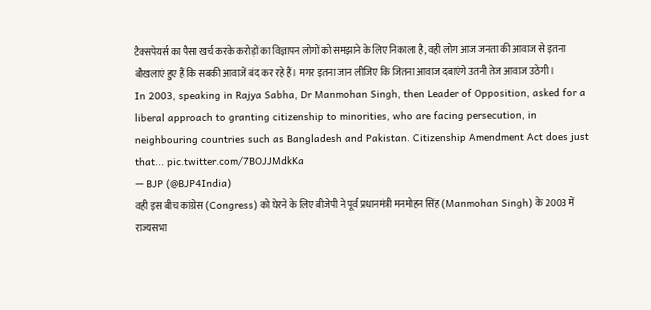टैक्सपेयर्स का पैसा खर्च करके करोड़ों का विज्ञापन लोगों को समझाने के लिए निकाला है, वही लोग आज जनता की आवाज से इतना बौखलाएं हुए हैं कि सबकी आवाजें बंद कर रहे हैं। मगर इतना जान लीजिए कि जितना आवाज दबाएंगे उतनी तेज आवाज उठेगी।
In 2003, speaking in Rajya Sabha, Dr Manmohan Singh, then Leader of Opposition, asked for a liberal approach to granting citizenship to minorities, who are facing persecution, in neighbouring countries such as Bangladesh and Pakistan. Citizenship Amendment Act does just that... pic.twitter.com/7BOJJMdkKa
— BJP (@BJP4India)
वही इस बीच कांग्रेस (Congress) को घेरने के लिए बीजेपी ने पूर्व प्रधानमंत्री मनमोहन सिंह (Manmohan Singh) के 2003 में राज्यसभा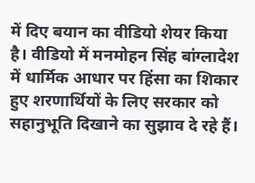में दिए बयान का वीडियो शेयर किया है। वीडियो में मनमोहन सिंह बांग्लादेश में धार्मिक आधार पर हिंसा का शिकार हुए शरणार्थियों के लिए सरकार को सहानुभूति दिखाने का सुझाव दे रहे हैं।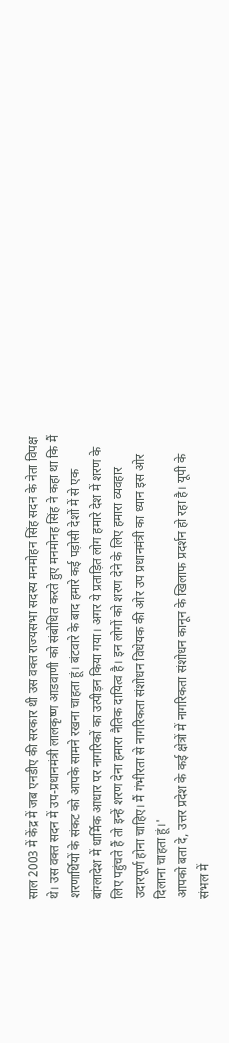साल 2003 में केंद्र में जब एनडीए की सरकार थी उस वक्त राज्यसभा सदस्य मनमोहन सिंह सदन के नेता विपक्ष थे। उस वक्त सदन में उप-प्रधानमंत्री लालकृष्ण आडवाणी को संबोधित करते हुए मनमोनह सिंह ने कहा था कि मैं शरणार्थियों के संकट को आपके सामने रखना चाहता हूं। बंटवारे के बाद हमारे कई पड़ोसी देशों में से एक बांग्लादेश में धार्मिक आधार पर नागरिकों का उत्पीड़न किया गया। अगर ये प्रताड़ित लोग हमारे देश में शरण के लिए पहुंचते हैं तो इन्हें शरण देना हमारा नैतिक दायित्व है। इन लोगों को शरण देने के लिए हमारा व्यवहार उदारपूर्ण होना चाहिए। मैं गंभीरता से नागरिकता संशोधन विधेयक की ओर उप प्रधानमंत्री का ध्यान इस ओर दिलाना चाहता हूं।'
आपको बता दे, उत्तर प्रदेश के कई क्षेत्रों में नागरिकता संशोधन कानून के खिलाफ प्रदर्शन हो रहा है। यूपी के संभल में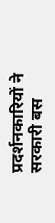प्रदर्शनकारियों ने सरकारी बस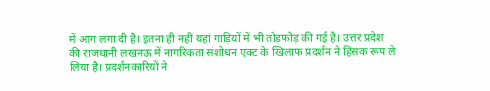में आग लगा दी है। इतना ही नहीं यहां गाड़ियों में भी तोड़फोड़ की गई है। उत्तर प्रदेश की राजधानी लखनऊ में नागरिकता संशोधन एक्ट के खिलाफ प्रदर्शन ने हिंसक रूप ले लिया है। प्रदर्शनकारियों ने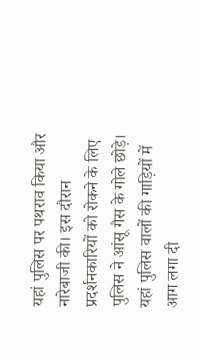यहां पुलिस पर पथराव किया और नारेबाजी की। इस दौरान प्रदर्शनकारियों को रोकने के लिए पुलिस ने आंसू गैस के गोले छोड़े। यहां पुलिस वालों की गाड़ियों में आग लगा दी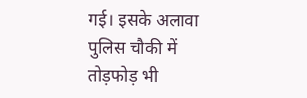गई। इसके अलावा पुलिस चौकी में तोड़फोड़ भी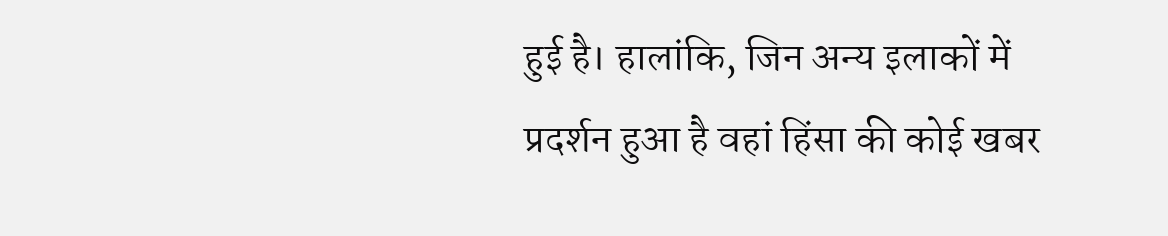हुई है। हालांकि, जिन अन्य इलाकों में प्रदर्शन हुआ है वहां हिंसा की कोई खबर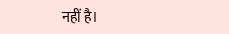नहीं है।